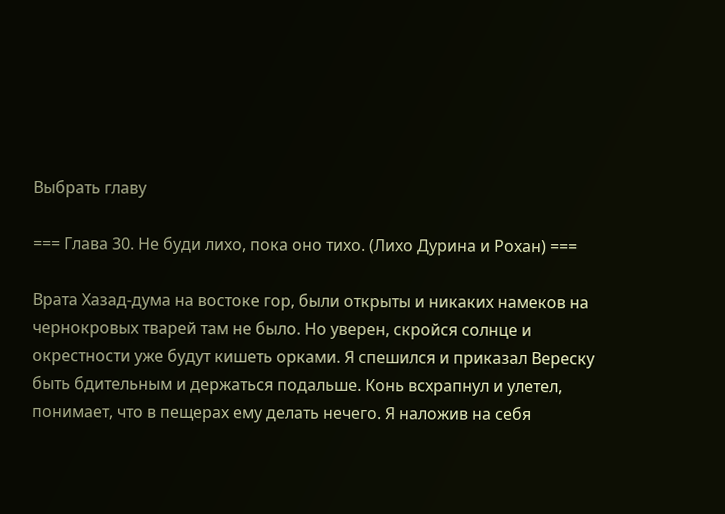Выбрать главу

=== Глава 30. Не буди лихо, пока оно тихо. (Лихо Дурина и Рохан) ===

Врата Хазад-дума на востоке гор, были открыты и никаких намеков на чернокровых тварей там не было. Но уверен, скройся солнце и окрестности уже будут кишеть орками. Я спешился и приказал Вереску быть бдительным и держаться подальше. Конь всхрапнул и улетел, понимает, что в пещерах ему делать нечего. Я наложив на себя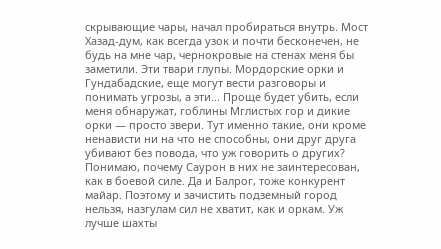скрывающие чары, начал пробираться внутрь. Мост Хазад-дум, как всегда узок и почти бесконечен, не будь на мне чар, чернокровые на стенах меня бы заметили. Эти твари глупы. Мордорские орки и Гундабадские, еще могут вести разговоры и понимать угрозы, а эти... Проще будет убить, если меня обнаружат, гоблины Мглистых гор и дикие орки — просто звери. Тут именно такие, они кроме ненависти ни на что не способны, они друг друга убивают без повода, что уж говорить о других? Понимаю, почему Саурон в них не заинтересован, как в боевой силе. Да и Балрог, тоже конкурент майар. Поэтому и зачистить подземный город нельзя, назгулам сил не хватит, как и оркам. Уж лучше шахты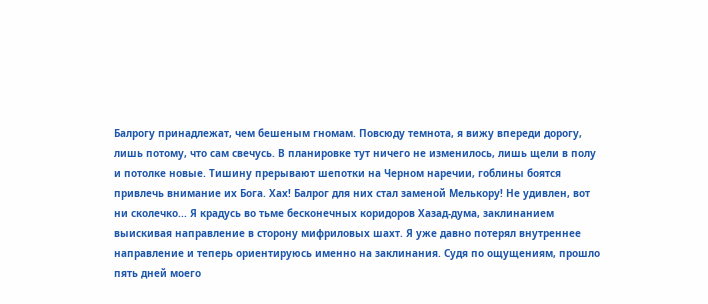Балрогу принадлежат, чем бешеным гномам. Повсюду темнота, я вижу впереди дорогу, лишь потому, что сам свечусь. В планировке тут ничего не изменилось, лишь щели в полу и потолке новые. Тишину прерывают шепотки на Черном наречии, гоблины боятся привлечь внимание их Бога. Хах! Балрог для них стал заменой Мелькору! Не удивлен, вот ни сколечко... Я крадусь во тьме бесконечных коридоров Хазад-дума, заклинанием выискивая направление в сторону мифриловых шахт. Я уже давно потерял внутреннее направление и теперь ориентируюсь именно на заклинания. Судя по ощущениям, прошло пять дней моего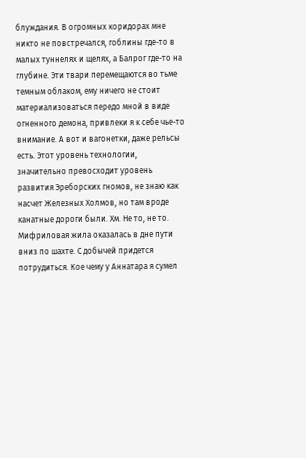блуждания. В огромных коридорах мне никто не повстречался, гоблины где-то в малых туннелях и щелях, а Балрог где-то на глубине. Эти твари перемещаются во тьме темным облаком, ему ничего не стоит материализоваться передо мной в виде огненного демона, привлеки я к себе чье-то внимание. А вот и вагонетки, даже рельсы есть. Этот уровень технологии, значительно превосходит уровень развития Эреборских гномов, не знаю как насчет Железных Холмов, но там вроде канатные дороги были. Хм. Не то, не то. Мифриловая жила оказалась в дне пути вниз по шахте. С добычей придется потрудиться. Кое чему у Аннатара я сумел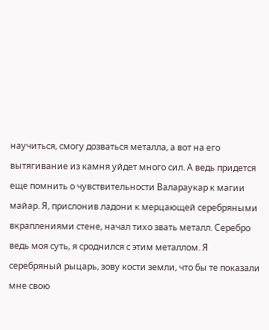научиться, смогу дозваться металла, а вот на его вытягивание из камня уйдет много сил. А ведь придется еще помнить о чувствительности Валараукар к магии майар. Я, прислонив ладони к мерцающей серебряными вкраплениями стене, начал тихо звать металл. Серебро ведь моя суть, я сроднился с этим металлом. Я серебряный рыцарь, зову кости земли, что бы те показали мне свою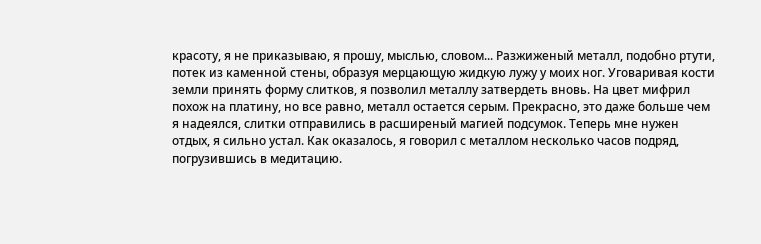красоту, я не приказываю, я прошу, мыслью, словом... Разжиженый металл, подобно ртути, потек из каменной стены, образуя мерцающую жидкую лужу у моих ног. Уговаривая кости земли принять форму слитков, я позволил металлу затвердеть вновь. На цвет мифрил похож на платину, но все равно, металл остается серым. Прекрасно, это даже больше чем я надеялся, слитки отправились в расширеный магией подсумок. Теперь мне нужен отдых, я сильно устал. Как оказалось, я говорил с металлом несколько часов подряд, погрузившись в медитацию.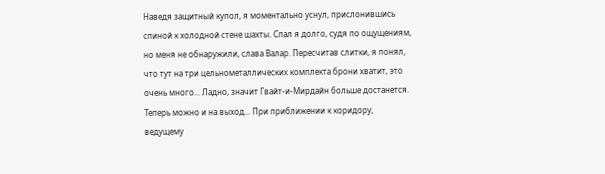Наведя защитный купол, я моментально уснул, прислонившись спиной к холодной стене шахты. Спал я долго, судя по ощущениям, но меня не обнаружили, слава Валар. Пересчитав слитки, я понял, что тут на три цельнометаллических комплекта брони хватит, это очень много... Ладно, значит Гвайт-и-Мирдайн больше достанется. Теперь можно и на выход... При приближении к коридору, ведущему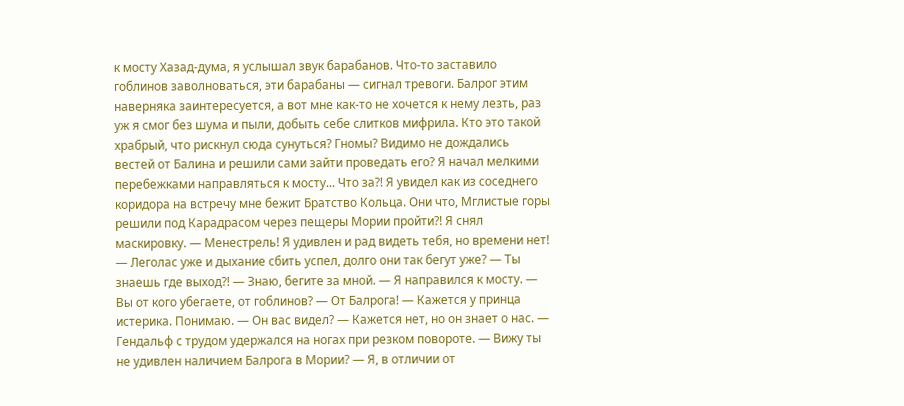к мосту Хазад-дума, я услышал звук барабанов. Что-то заставило гоблинов заволноваться, эти барабаны — сигнал тревоги. Балрог этим наверняка заинтересуется, а вот мне как-то не хочется к нему лезть, раз уж я смог без шума и пыли, добыть себе слитков мифрила. Кто это такой храбрый, что рискнул сюда сунуться? Гномы? Видимо не дождались вестей от Балина и решили сами зайти проведать его? Я начал мелкими перебежками направляться к мосту... Что за?! Я увидел как из соседнего коридора на встречу мне бежит Братство Кольца. Они что, Мглистые горы решили под Карадрасом через пещеры Мории пройти?! Я снял маскировку. — Менестрель! Я удивлен и рад видеть тебя, но времени нет! — Леголас уже и дыхание сбить успел, долго они так бегут уже? — Ты знаешь где выход?! — Знаю, бегите за мной. — Я направился к мосту. — Вы от кого убегаете, от гоблинов? — От Балрога! — Кажется у принца истерика. Понимаю. — Он вас видел? — Кажется нет, но он знает о нас. — Гендальф с трудом удержался на ногах при резком повороте. — Вижу ты не удивлен наличием Балрога в Мории? — Я, в отличии от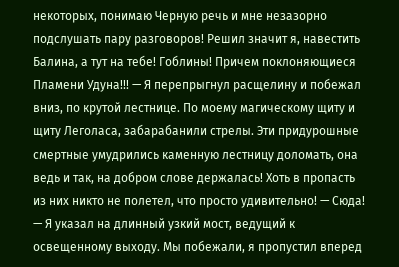некоторых, понимаю Черную речь и мне незазорно подслушать пару разговоров! Решил значит я, навестить Балина, а тут на тебе! Гоблины! Причем поклоняющиеся Пламени Удуна!!! — Я перепрыгнул расщелину и побежал вниз, по крутой лестнице. По моему магическому щиту и щиту Леголаса, забарабанили стрелы. Эти придурошные смертные умудрились каменную лестницу доломать, она ведь и так, на добром слове держалась! Хоть в пропасть из них никто не полетел, что просто удивительно! — Сюда! — Я указал на длинный узкий мост, ведущий к освещенному выходу. Мы побежали, я пропустил вперед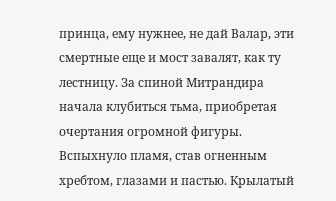принца, ему нужнее, не дай Валар, эти смертные еще и мост завалят, как ту лестницу. За спиной Митрандира начала клубиться тьма, приобретая очертания огромной фигуры. Вспыхнуло пламя, став огненным хребтом, глазами и пастью. Крылатый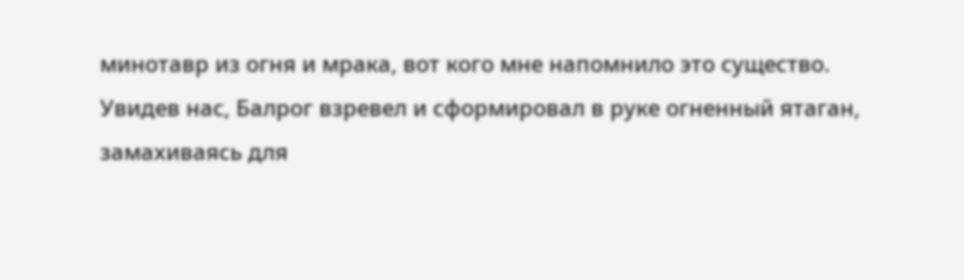минотавр из огня и мрака, вот кого мне напомнило это существо. Увидев нас, Балрог взревел и сформировал в руке огненный ятаган, замахиваясь для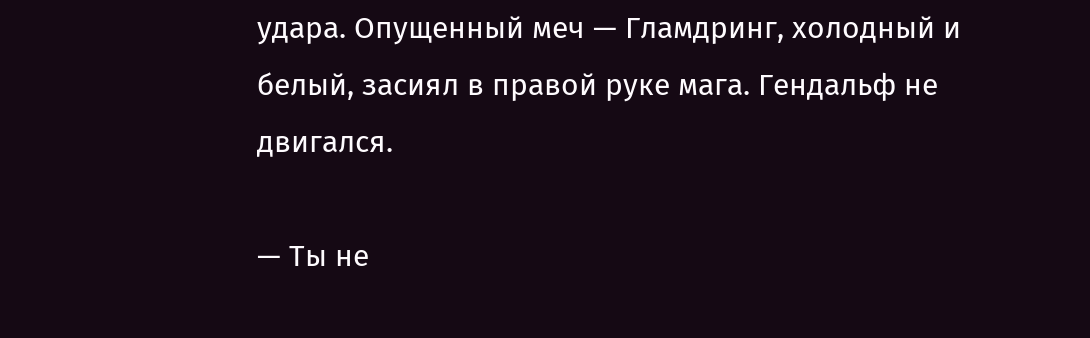удара. Опущенный меч — Гламдринг, холодный и белый, засиял в правой руке мага. Гендальф не двигался.

— Ты не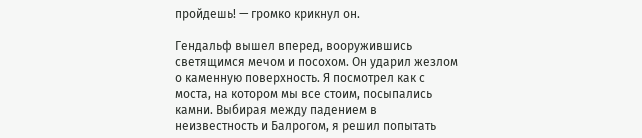пройдешь! — громко крикнул он.

Гендальф вышел вперед, вооружившись светящимся мечом и посохом. Он ударил жезлом о каменную поверхность. Я посмотрел как с моста, на котором мы все стоим, посыпались камни. Выбирая между падением в неизвестность и Балрогом, я решил попытать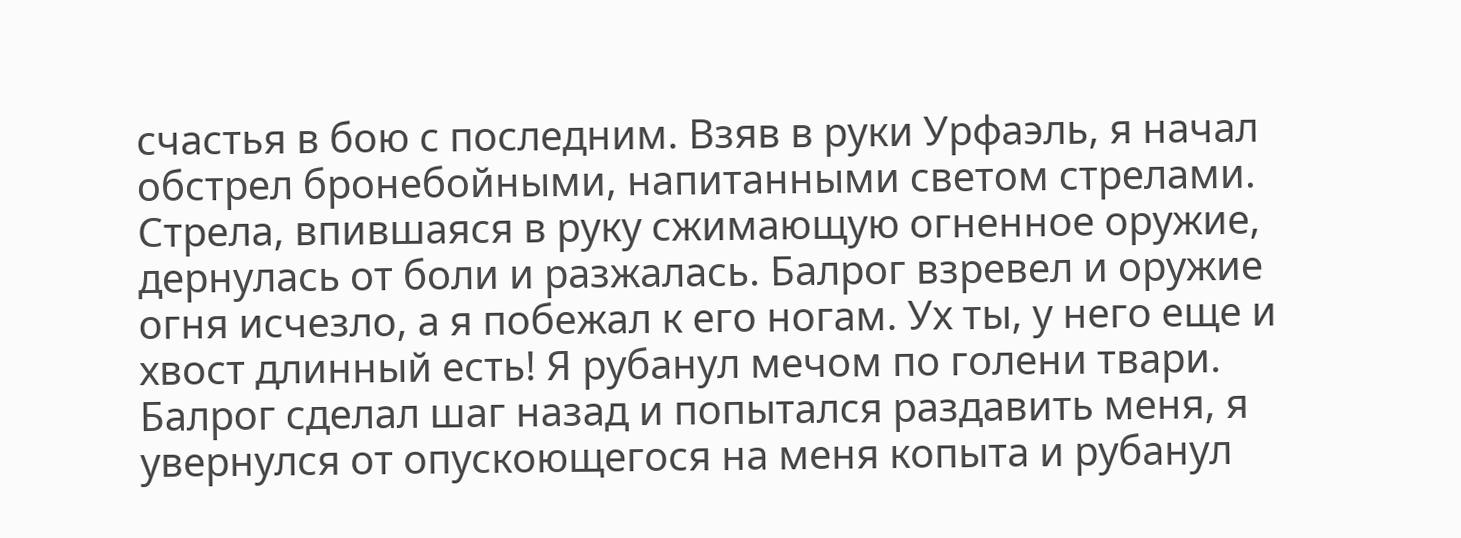счастья в бою с последним. Взяв в руки Урфаэль, я начал обстрел бронебойными, напитанными светом стрелами. Стрела, впившаяся в руку сжимающую огненное оружие, дернулась от боли и разжалась. Балрог взревел и оружие огня исчезло, а я побежал к его ногам. Ух ты, у него еще и хвост длинный есть! Я рубанул мечом по голени твари. Балрог сделал шаг назад и попытался раздавить меня, я увернулся от опускоющегося на меня копыта и рубанул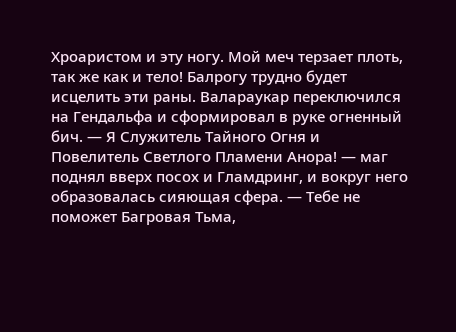Хроаристом и эту ногу. Мой меч терзает плоть, так же как и тело! Балрогу трудно будет исцелить эти раны. Валараукар переключился на Гендальфа и сформировал в руке огненный бич. — Я Служитель Тайного Огня и Повелитель Светлого Пламени Анора! — маг поднял вверх посох и Гламдринг, и вокруг него образовалась сияющая сфера. — Тебе не поможет Багровая Тьма,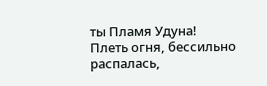ты Пламя Удуна! Плеть огня, бессильно распалась,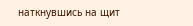наткнувшись на щит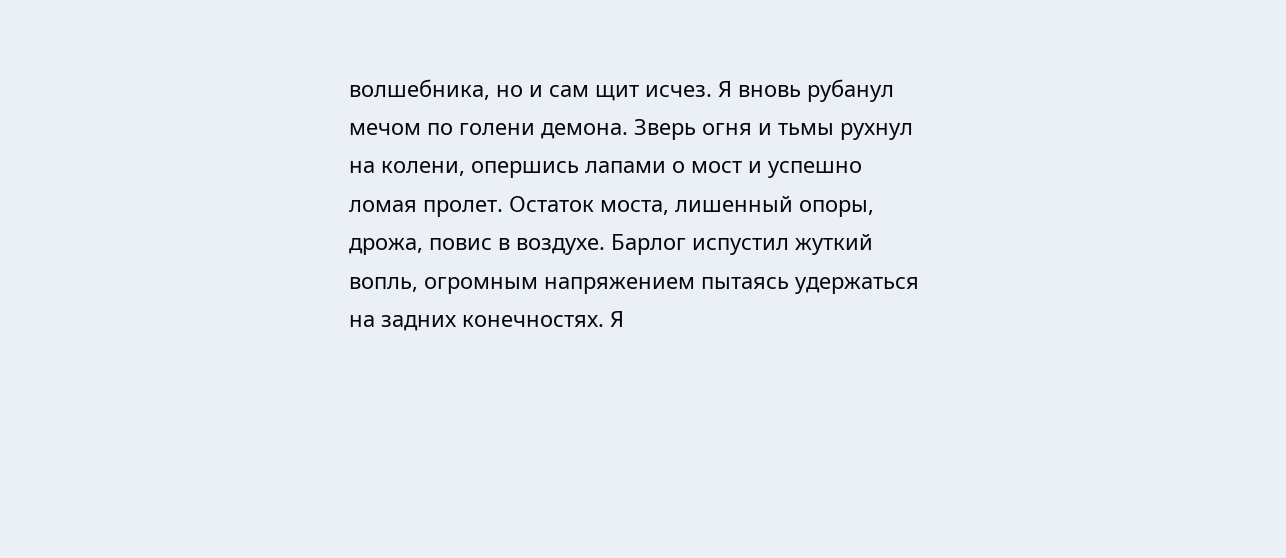волшебника, но и сам щит исчез. Я вновь рубанул мечом по голени демона. Зверь огня и тьмы рухнул на колени, опершись лапами о мост и успешно ломая пролет. Остаток моста, лишенный опоры, дрожа, повис в воздухе. Барлог испустил жуткий вопль, огромным напряжением пытаясь удержаться на задних конечностях. Я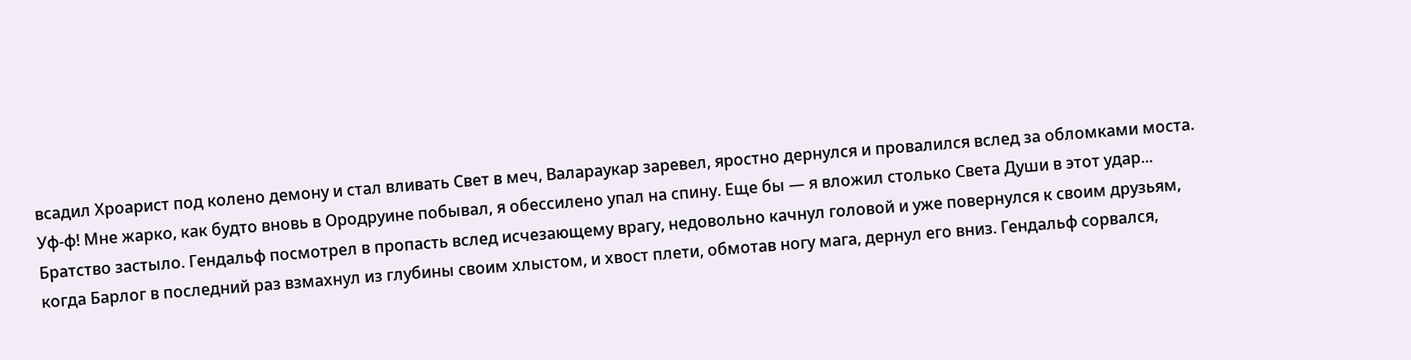всадил Хроарист под колено демону и стал вливать Свет в меч, Валараукар заревел, яростно дернулся и провалился вслед за обломками моста. Уф-ф! Мне жарко, как будто вновь в Ородруине побывал, я обессилено упал на спину. Еще бы — я вложил столько Света Души в этот удар... Братство застыло. Гендальф посмотрел в пропасть вслед исчезающему врагу, недовольно качнул головой и уже повернулся к своим друзьям, когда Барлог в последний раз взмахнул из глубины своим хлыстом, и хвост плети, обмотав ногу мага, дернул его вниз. Гендальф сорвался,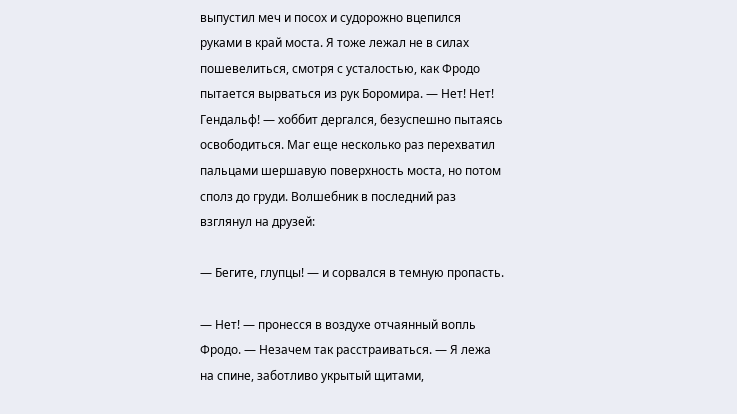выпустил меч и посох и судорожно вцепился руками в край моста. Я тоже лежал не в силах пошевелиться, смотря с усталостью, как Фродо пытается вырваться из рук Боромира. — Нет! Нет! Гендальф! — хоббит дергался, безуспешно пытаясь освободиться. Маг еще несколько раз перехватил пальцами шершавую поверхность моста, но потом сполз до груди. Волшебник в последний раз взглянул на друзей:

— Бегите, глупцы! — и сорвался в темную пропасть.

— Нет! — пронесся в воздухе отчаянный вопль Фродо. — Незачем так расстраиваться. — Я лежа на спине, заботливо укрытый щитами,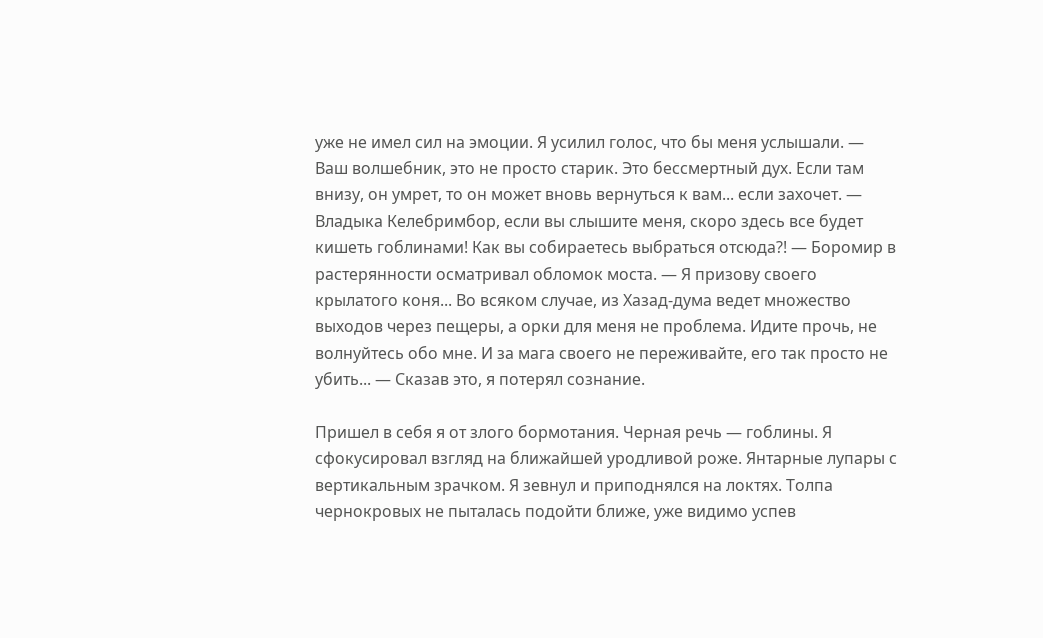уже не имел сил на эмоции. Я усилил голос, что бы меня услышали. — Ваш волшебник, это не просто старик. Это бессмертный дух. Если там внизу, он умрет, то он может вновь вернуться к вам... если захочет. — Владыка Келебримбор, если вы слышите меня, скоро здесь все будет кишеть гоблинами! Как вы собираетесь выбраться отсюда?! — Боромир в растерянности осматривал обломок моста. — Я призову своего крылатого коня... Во всяком случае, из Хазад-дума ведет множество выходов через пещеры, а орки для меня не проблема. Идите прочь, не волнуйтесь обо мне. И за мага своего не переживайте, его так просто не убить... — Сказав это, я потерял сознание.

Пришел в себя я от злого бормотания. Черная речь — гоблины. Я сфокусировал взгляд на ближайшей уродливой роже. Янтарные лупары с вертикальным зрачком. Я зевнул и приподнялся на локтях. Толпа чернокровых не пыталась подойти ближе, уже видимо успев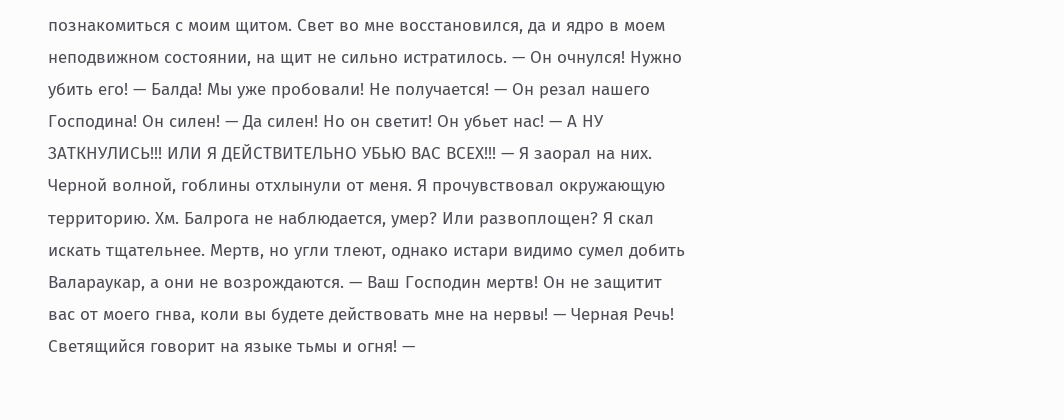познакомиться с моим щитом. Свет во мне восстановился, да и ядро в моем неподвижном состоянии, на щит не сильно истратилось. — Он очнулся! Нужно убить его! — Балда! Мы уже пробовали! Не получается! — Он резал нашего Господина! Он силен! — Да силен! Но он светит! Он убьет нас! — А НУ ЗАТКНУЛИСЬ!!! ИЛИ Я ДЕЙСТВИТЕЛЬНО УБЬЮ ВАС ВСЕХ!!! — Я заорал на них. Черной волной, гоблины отхлынули от меня. Я прочувствовал окружающую территорию. Хм. Балрога не наблюдается, умер? Или развоплощен? Я скал искать тщательнее. Мертв, но угли тлеют, однако истари видимо сумел добить Валараукар, а они не возрождаются. — Ваш Господин мертв! Он не защитит вас от моего гнва, коли вы будете действовать мне на нервы! — Черная Речь! Светящийся говорит на языке тьмы и огня! —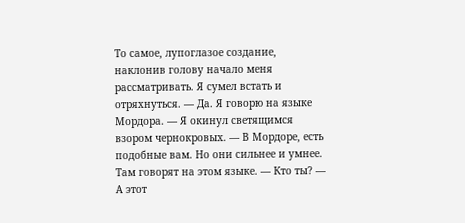То самое, лупоглазое создание, наклонив голову начало меня рассматривать. Я сумел встать и отряхнуться. — Да. Я говорю на языке Мордора. — Я окинул светящимся взором чернокровых. — В Мордоре, есть подобные вам. Но они сильнее и умнее. Там говорят на этом языке. — Кто ты? — А этот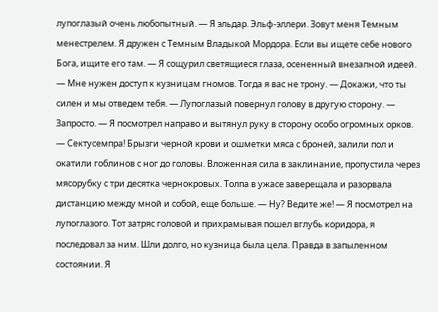лупоглазый очень любопытный. — Я эльдар. Эльф-эллери. Зовут меня Темным менестрелем. Я дружен с Темным Владыкой Мордора. Если вы ищете себе нового Бога, ищите его там. — Я сощурил светящиеся глаза, осененный внезапной идеей. — Мне нужен доступ к кузницам гномов. Тогда я вас не трону. — Докажи, что ты силен и мы отведем тебя. — Лупоглазый повернул голову в другую сторону. — Запросто. — Я посмотрел направо и вытянул руку в сторону особо огромных орков. — Сектусемпра! Брызги черной крови и ошметки мяса с броней, залили пол и окатили гоблинов с ног до головы. Вложенная сила в заклинание, пропустила через мясорубку с три десятка чернокровых. Толпа в ужасе заверещала и разорвала дистанцию между мной и собой, еще больше. — Ну? Ведите же! — Я посмотрел на лупоглазого. Тот затряс головой и прихрамывая пошел вглубь коридора, я последовал за ним. Шли долго, но кузница была цела. Правда в запыленном состоянии. Я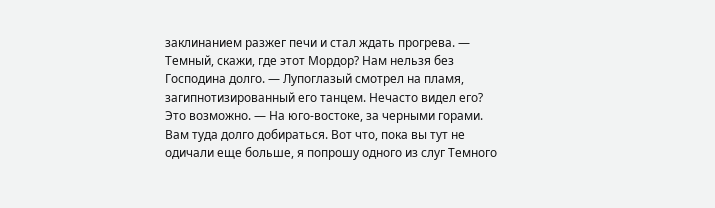заклинанием разжег печи и стал ждать прогрева. — Темный, скажи, где этот Мордор? Нам нельзя без Господина долго. — Лупоглазый смотрел на пламя, загипнотизированный его танцем. Нечасто видел его? Это возможно. — На юго-востоке, за черными горами. Вам туда долго добираться. Вот что, пока вы тут не одичали еще больше, я попрошу одного из слуг Темного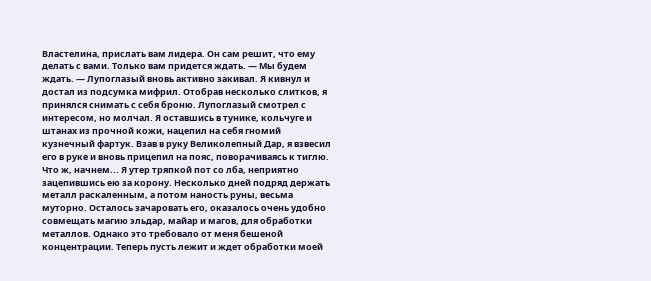Властелина, прислать вам лидера. Он сам решит, что ему делать с вами. Только вам придется ждать. — Мы будем ждать. — Лупоглазый вновь активно закивал. Я кивнул и достал из подсумка мифрил. Отобрав несколько слитков, я принялся снимать с себя броню. Лупоглазый смотрел с интересом, но молчал. Я оставшись в тунике, кольчуге и штанах из прочной кожи, нацепил на себя гномий кузнечный фартук. Взав в руку Великолепный Дар, я взвесил его в руке и вновь прицепил на пояс, поворачиваясь к тиглю. Что ж, начнем... Я утер тряпкой пот со лба, неприятно зацепившись ею за корону. Несколько дней подряд держать металл раскаленным, а потом наность руны, весьма муторно. Осталось зачаровать его, оказалось очень удобно совмещать магию эльдар, майар и магов, для обработки металлов. Однако это требовало от меня бешеной концентрации. Теперь пусть лежит и ждет обработки моей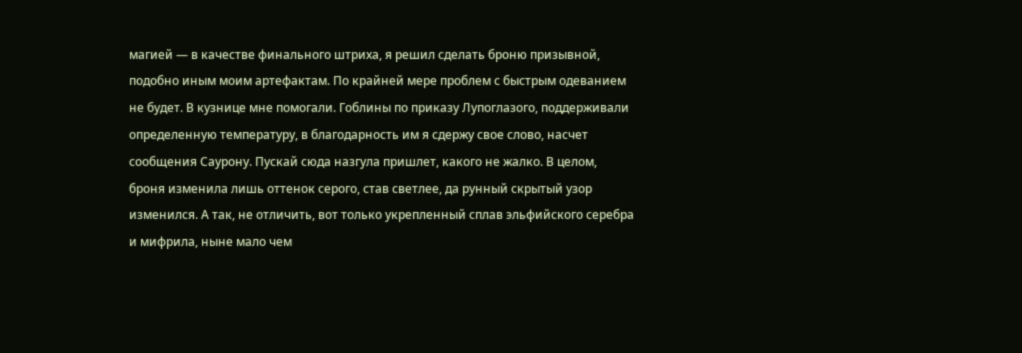магией — в качестве финального штриха, я решил сделать броню призывной, подобно иным моим артефактам. По крайней мере проблем с быстрым одеванием не будет. В кузнице мне помогали. Гоблины по приказу Лупоглазого, поддерживали определенную температуру, в благодарность им я сдержу свое слово, насчет сообщения Саурону. Пускай сюда назгула пришлет, какого не жалко. В целом, броня изменила лишь оттенок серого, став светлее, да рунный скрытый узор изменился. А так, не отличить, вот только укрепленный сплав эльфийского серебра и мифрила, ныне мало чем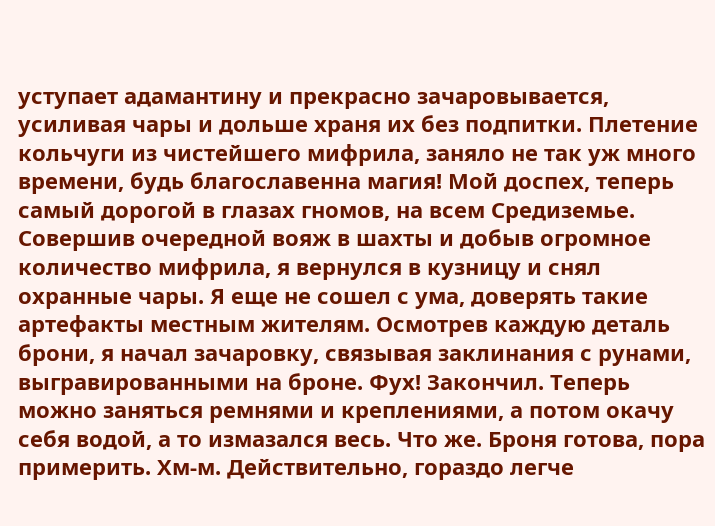уступает адамантину и прекрасно зачаровывается, усиливая чары и дольше храня их без подпитки. Плетение кольчуги из чистейшего мифрила, заняло не так уж много времени, будь благославенна магия! Мой доспех, теперь самый дорогой в глазах гномов, на всем Средиземье. Совершив очередной вояж в шахты и добыв огромное количество мифрила, я вернулся в кузницу и снял охранные чары. Я еще не сошел с ума, доверять такие артефакты местным жителям. Осмотрев каждую деталь брони, я начал зачаровку, связывая заклинания с рунами, выгравированными на броне. Фух! Закончил. Теперь можно заняться ремнями и креплениями, а потом окачу себя водой, а то измазался весь. Что же. Броня готова, пора примерить. Хм-м. Действительно, гораздо легче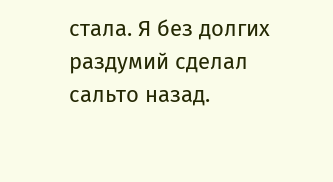стала. Я без долгих раздумий сделал сальто назад.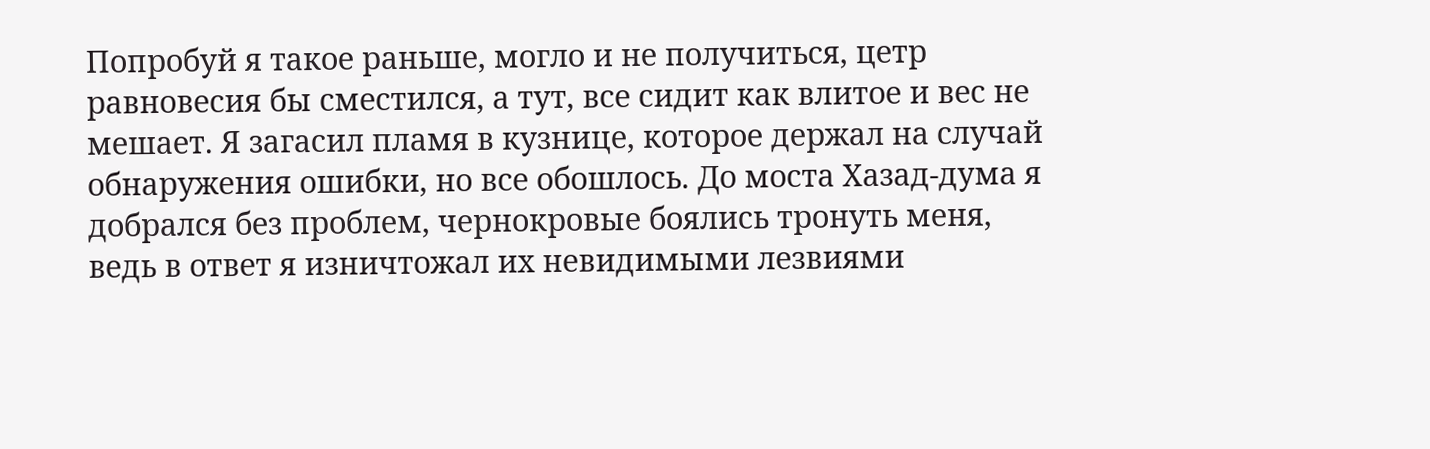Попробуй я такое раньше, могло и не получиться, цетр равновесия бы сместился, а тут, все сидит как влитое и вес не мешает. Я загасил пламя в кузнице, которое держал на случай обнаружения ошибки, но все обошлось. До моста Хазад-дума я добрался без проблем, чернокровые боялись тронуть меня, ведь в ответ я изничтожал их невидимыми лезвиями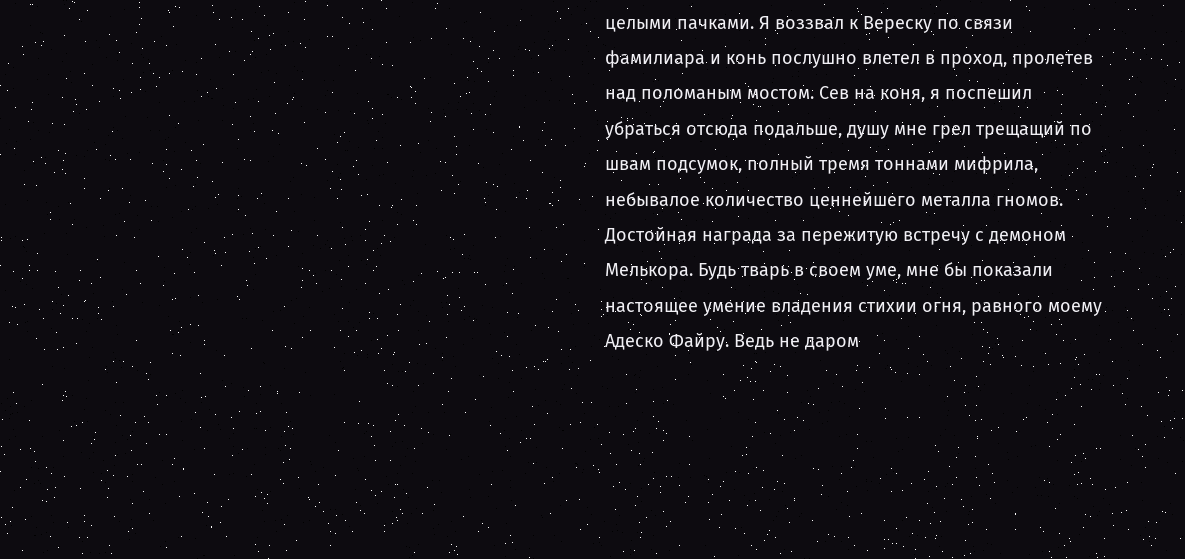целыми пачками. Я воззвал к Вереску по связи фамилиара и конь послушно влетел в проход, пролетев над поломаным мостом. Сев на коня, я поспешил убраться отсюда подальше, душу мне грел трещащий по швам подсумок, полный тремя тоннами мифрила, небывалое количество ценнейшего металла гномов. Достойная награда за пережитую встречу с демоном Мелькора. Будь тварь в своем уме, мне бы показали настоящее умение владения стихии огня, равного моему Адеско Файру. Ведь не даром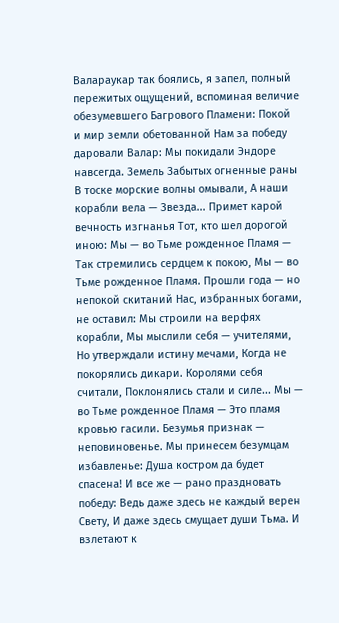Валараукар так боялись, я запел, полный пережитых ощущений, вспоминая величие обезумевшего Багрового Пламени: Покой и мир земли обетованной Нам за победу даровали Валар: Мы покидали Эндоре навсегда. Земель Забытых огненные раны В тоске морские волны омывали, А наши корабли вела — Звезда... Примет карой вечность изгнанья Тот, кто шел дорогой иною: Мы — во Тьме рожденное Пламя — Так стремились сердцем к покою, Мы — во Тьме рожденное Пламя. Прошли года — но непокой скитаний Нас, избранных богами, не оставил: Мы строили на верфях корабли, Мы мыслили себя — учителями, Но утверждали истину мечами, Когда не покорялись дикари. Королями себя считали, Поклонялись стали и силе... Мы — во Тьме рожденное Пламя — Это пламя кровью гасили. Безумья признак — неповиновенье. Мы принесем безумцам избавленье: Душа костром да будет спасена! И все же — рано праздновать победу: Ведь даже здесь не каждый верен Свету, И даже здесь смущает души Тьма. И взлетают к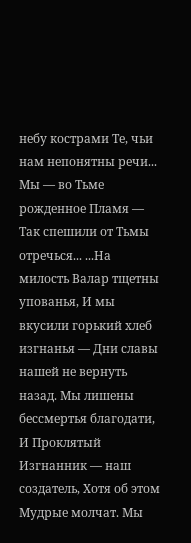небу кострами Те, чьи нам непонятны речи... Мы — во Тьме рожденное Пламя — Так спешили от Тьмы отречься... ...На милость Валар тщетны упованья, И мы вкусили горький хлеб изгнанья — Дни славы нашей не вернуть назад. Мы лишены бессмертья благодати, И Проклятый Изгнанник — наш создатель, Хотя об этом Мудрые молчат. Мы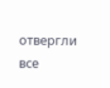отвергли все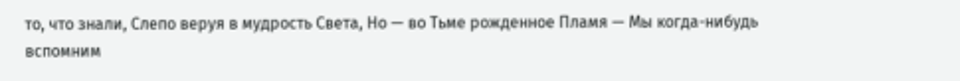то, что знали, Слепо веруя в мудрость Света, Но — во Тьме рожденное Пламя — Мы когда-нибудь вспомним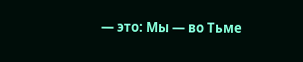— это: Мы — во Тьме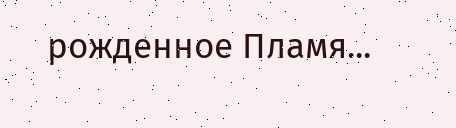рожденное Пламя...